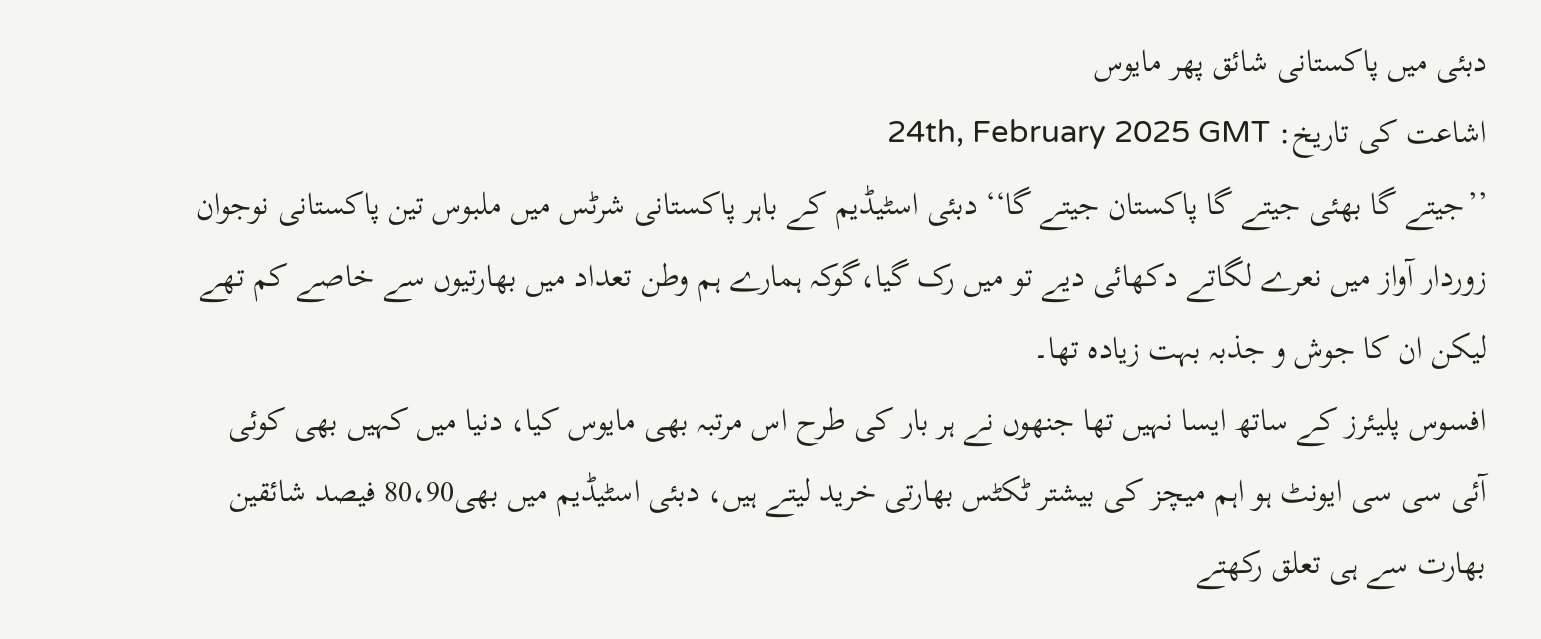دبئی میں پاکستانی شائق پھر مایوس
اشاعت کی تاریخ: 24th, February 2025 GMT
’’جیتے گا بھئی جیتے گا پاکستان جیتے گا‘‘ دبئی اسٹیڈیم کے باہر پاکستانی شرٹس میں ملبوس تین پاکستانی نوجوان زوردار آواز میں نعرے لگاتے دکھائی دیے تو میں رک گیا،گوکہ ہمارے ہم وطن تعداد میں بھارتیوں سے خاصے کم تھے لیکن ان کا جوش و جذبہ بہت زیادہ تھا۔
افسوس پلیئرز کے ساتھ ایسا نہیں تھا جنھوں نے ہر بار کی طرح اس مرتبہ بھی مایوس کیا، دنیا میں کہیں بھی کوئی آئی سی سی ایونٹ ہو اہم میچز کی بیشتر ٹکٹس بھارتی خرید لیتے ہیں، دبئی اسٹیڈیم میں بھی80،90 فیصد شائقین بھارت سے ہی تعلق رکھتے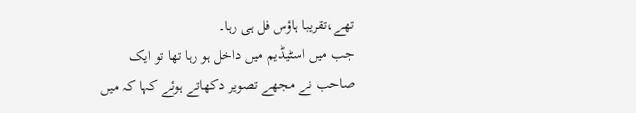تھے،تقریبا ہاؤس فل ہی رہا۔
جب میں اسٹیڈیم میں داخل ہو رہا تھا تو ایک صاحب نے مجھے تصویر دکھاتے ہوئے کہا کہ میں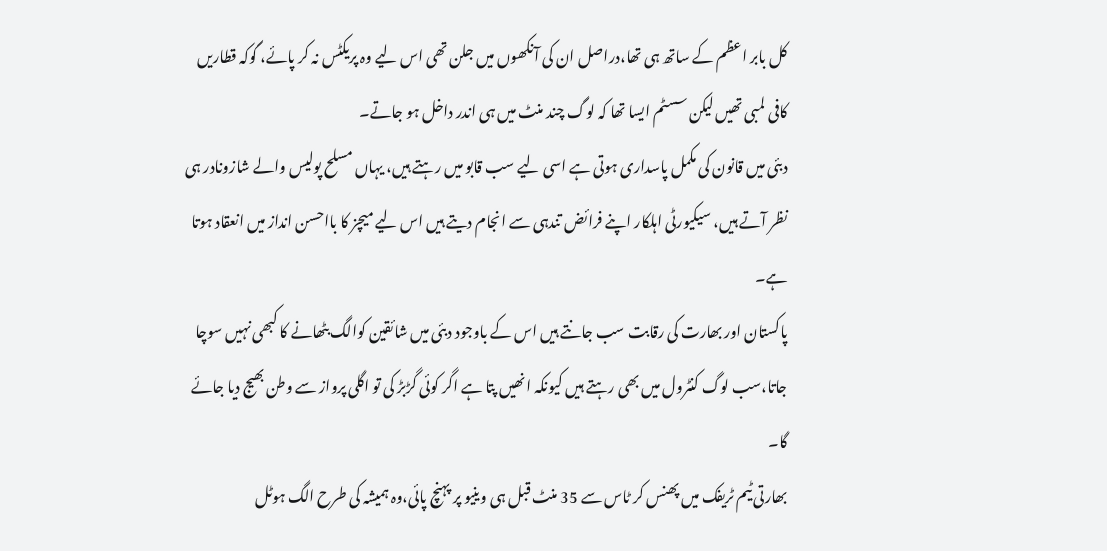کل بابر اعظم کے ساتھ ہی تھا،دراصل ان کی آنکھوں میں جلن تھی اس لیے وہ پریکٹس نہ کر پائے، گوکہ قطاریں کافی لمبی تھیں لیکن سسٹم ایسا تھا کہ لوگ چند منٹ میں ہی اندر داخل ہو جاتے۔
دبئی میں قانون کی مکمل پاسداری ہوتی ہے اسی لیے سب قابو میں رہتے ہیں، یہاں مسلح پولیس والے شازونادر ہی نظر آتے ہیں، سیکیورٹی اہلکار اپنے فرائض تندہی سے انجام دیتے ہیں اس لیے میچز کا بااحسن انداز میں انعقاد ہوتا ہے۔
پاکستان اور بھارت کی رقابت سب جانتے ہیں اس کے باوجود دبئی میں شائقین کوالگ بٹھانے کا کبھی نہیں سوچا جاتا،سب لوگ کنٹرول میں بھی رہتے ہیں کیونکہ انھیں پتا ہے اگر کوئی گڑبڑ کی تو اگلی پرواز سے وطن بھیج دیا جائے گا۔
بھارتی ٹیم ٹریفک میں پھنس کر ٹاس سے 35 منٹ قبل ہی وینیو پر پہنچ پائی،وہ ہمیشہ کی طرح الگ ہوٹل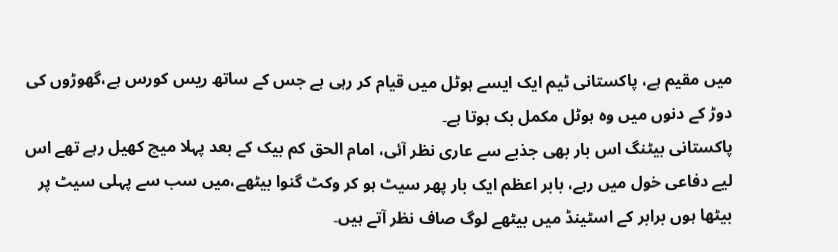میں مقیم ہے، پاکستانی ٹیم ایک ایسے ہوٹل میں قیام کر رہی ہے جس کے ساتھ ریس کورس ہے،گھوڑوں کی دوڑ کے دنوں میں وہ ہوٹل مکمل بک ہوتا ہے۔
پاکستانی بیٹنگ اس بار بھی جذبے سے عاری نظر آئی، امام الحق کم بیک کے بعد پہلا میچ کھیل رہے تھے اس لیے دفاعی خول میں رہے، بابر اعظم ایک بار پھر سیٹ ہو کر وکٹ گنوا بیٹھے،میں سب سے پہلی سیٹ پر بیٹھا ہوں برابر کے اسٹینڈ میں بیٹھے لوگ صاف نظر آتے ہیں۔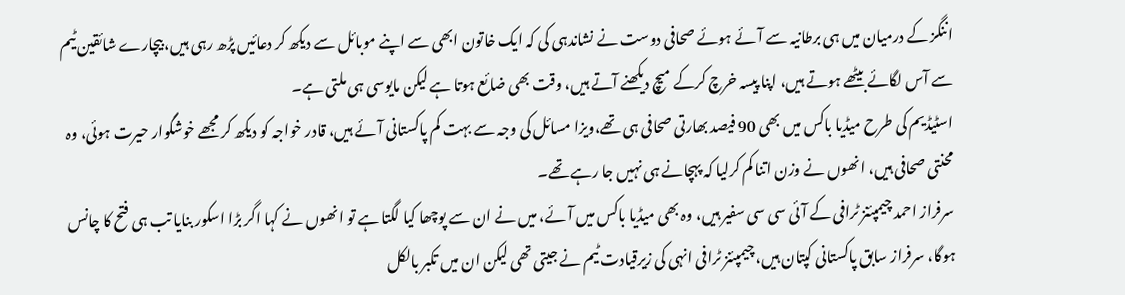اننگز کے درمیان میں ہی برطانیہ سے آئے ہوئے صحافی دوست نے نشاندہی کی کہ ایک خاتون ابھی سے اپنے موبائل سے دیکھ کر دعائیں پڑھ رہی ہیں، بیچارے شائقین ٹیم سے آس لگائے بیٹھے ہوتے ہیں، اپنا پیسہ خرچ کرکے میچ دیکھنے آتے ہیں، وقت بھی ضائع ہوتا ہے لیکن مایوسی ہی ملتی ہے۔
اسٹیڈیم کی طرح میڈیا باکس میں بھی 90 فیصد بھارتی صحافی ہی تھے،ویزا مسائل کی وجہ سے بہت کم پاکستانی آئے ہیں، قادر خواجہ کو دیکھ کر مجھے خوشگوار حیرت ہوئی، وہ محنتی صحافی ہیں، انھوں نے وزن اتنا کم کرلیا کہ پہچانے ہی نہیں جا رہے تھے۔
سرفراز احمد چیمپئنز ٹرافی کے آئی سی سی سفیر ہیں، وہ بھی میڈیا باکس میں آئے، میں نے ان سے پوچھا کیا لگتا ہے تو انھوں نے کہا اگر بڑا اسکور بنایا تب ہی فتح کا چانس ہوگا، سرفراز سابق پاکستانی کپتان ہیں، چیمپئنز ٹرافی انہی کی زیرقیادت ٹیم نے جیتی تھی لیکن ان میں تکبر بالکل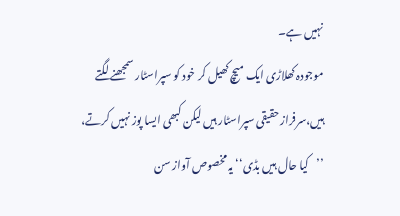نہیں ہے۔
موجودہ کھلاڑی ایک میچ کھیل کر خود کو سپراسٹار سمجھنے لگتے ہیں،سرفراز حقیقی سپراسٹار ہیں لیکن کبھی ایسا پوز نہیں کرتے، ’’کیا حال ہیں بڈی‘‘ یہ مخصوص آواز سن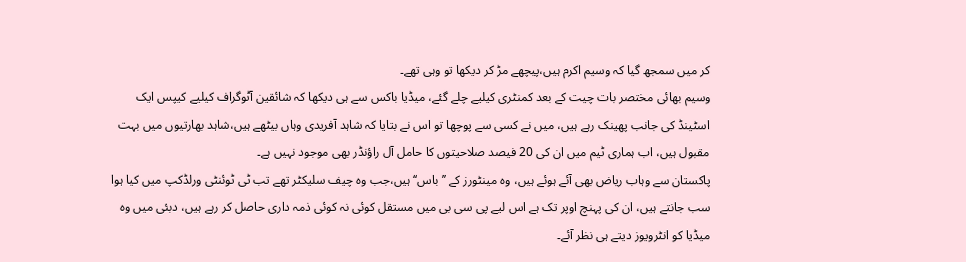کر میں سمجھ گیا کہ وسیم اکرم ہیں،پیچھے مڑ کر دیکھا تو وہی تھے۔
وسیم بھائی مختصر بات چیت کے بعد کمنٹری کیلیے چلے گئے، میڈیا باکس سے ہی دیکھا کہ شائقین آٹوگراف کیلیے کیپس ایک اسٹینڈ کی جانب پھینک رہے ہیں، میں نے کسی سے پوچھا تو اس نے بتایا کہ شاہد آفریدی وہاں بیٹھے ہیں،شاہد بھارتیوں میں بہت مقبول ہیں، اب ہماری ٹیم میں ان کی 20 فیصد صلاحیتوں کا حامل آل راؤنڈر بھی موجود نہیں ہے۔
پاکستان سے وہاب ریاض بھی آئے ہوئے ہیں، وہ مینٹورز کے ’’باس‘‘ ہیں،جب وہ چیف سلیکٹر تھے تب ٹی ٹوئنٹی ورلڈکپ میں کیا ہوا سب جانتے ہیں، ان کی پہنچ اوپر تک ہے اس لیے پی سی بی میں مستقل کوئی نہ کوئی ذمہ داری حاصل کر رہے ہیں، دبئی میں وہ میڈیا کو انٹرویوز دیتے ہی نظر آئے۔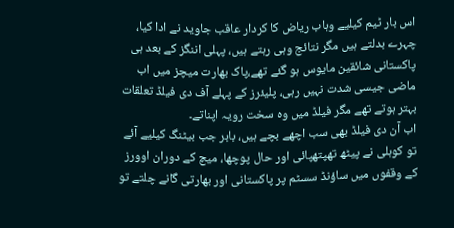اس بار ٹیم کیلیے وہاب ریاض کا کردار عاقب جاوید نے ادا کیا، چہرے بدلتے ہیں مگر نتائج وہی رہتے ہیں، پہلی اننگز کے بعد ہی پاکستانی شائقین مایوس ہو گئے تھے،پاک بھارت میچز میں اب ماضی جیسی شدت نہیں رہی، پلیئرز کے پہلے آف دی فیلڈ تعلقات بہتر ہوتے تھے مگر فیلڈ میں وہ سخت رویہ اپناتے۔
اب آن دی فیلڈ بھی سب اچھے بچے ہیں، بابر جب بیٹنگ کیلیے آئے تو کوہلی نے پیٹھ تھپتھپائی اور حال پوچھا، میچ کے دوران اوورز کے وقفوں میں ساؤنڈ سسٹم پر پاکستانی اور بھارتی گانے چلتے تو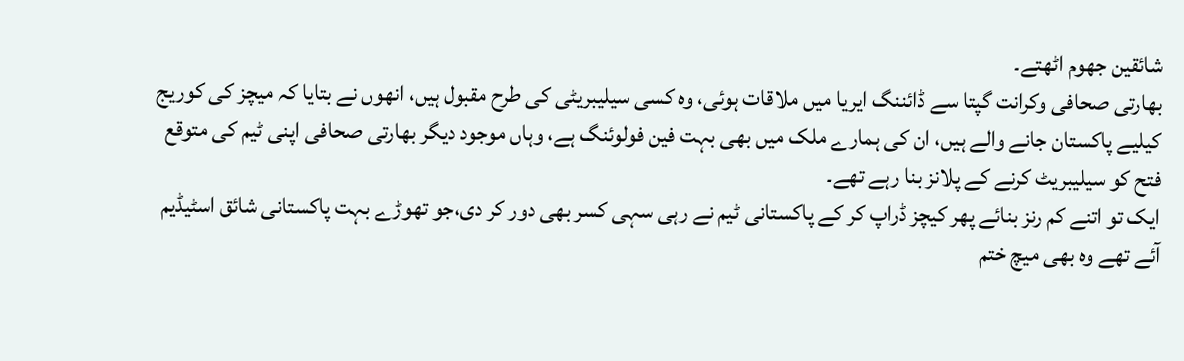شائقین جھوم اٹھتے۔
بھارتی صحافی وکرانت گپتا سے ڈائننگ ایریا میں ملاقات ہوئی، وہ کسی سیلیبریٹی کی طرح مقبول ہیں، انھوں نے بتایا کہ میچز کی کوریج کیلیے پاکستان جانے والے ہیں، ان کی ہمارے ملک میں بھی بہت فین فولوئنگ ہے، وہاں موجود دیگر بھارتی صحافی اپنی ٹیم کی متوقع فتح کو سیلیبریٹ کرنے کے پلانز بنا رہے تھے۔
ایک تو اتنے کم رنز بنائے پھر کیچز ڈراپ کر کے پاکستانی ٹیم نے رہی سہی کسر بھی دور کر دی،جو تھوڑے بہت پاکستانی شائق اسٹیڈیم آئے تھے وہ بھی میچ ختم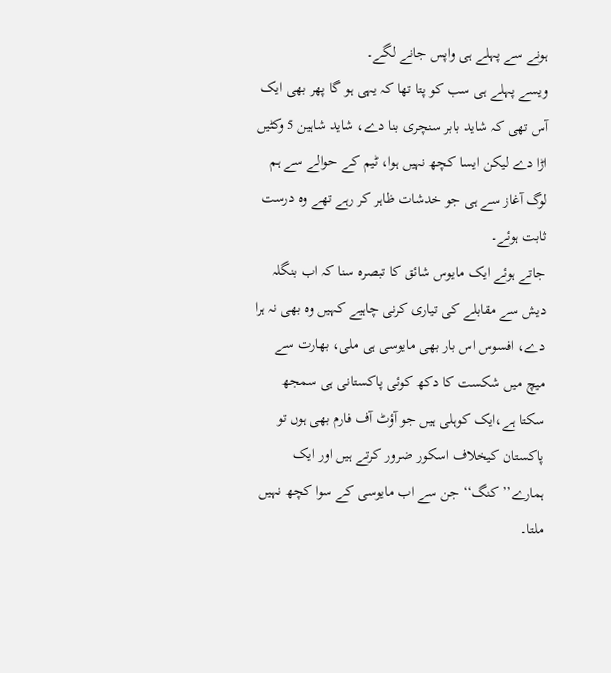ہونے سے پہلے ہی واپس جانے لگے۔
ویسے پہلے ہی سب کو پتا تھا کہ یہی ہو گا پھر بھی ایک آس تھی کہ شاید بابر سنچری بنا دے، شاید شاہین 5 وکٹیں اڑا دے لیکن ایسا کچھ نہیں ہوا، ٹیم کے حوالے سے ہم لوگ آغاز سے ہی جو خدشات ظاہر کر رہے تھے وہ درست ثابت ہوئے۔
جاتے ہوئے ایک مایوس شائق کا تبصرہ سنا کہ اب بنگلہ دیش سے مقابلے کی تیاری کرنی چاہیے کہیں وہ بھی نہ ہرا دے، افسوس اس بار بھی مایوسی ہی ملی، بھارت سے میچ میں شکست کا دکھ کوئی پاکستانی ہی سمجھ سکتا ہے،ایک کوہلی ہیں جو آؤٹ آف فارم بھی ہوں تو پاکستان کیخلاف اسکور ضرور کرتے ہیں اور ایک ہمارے’’ کنگ‘‘ جن سے اب مایوسی کے سوا کچھ نہیں ملتا۔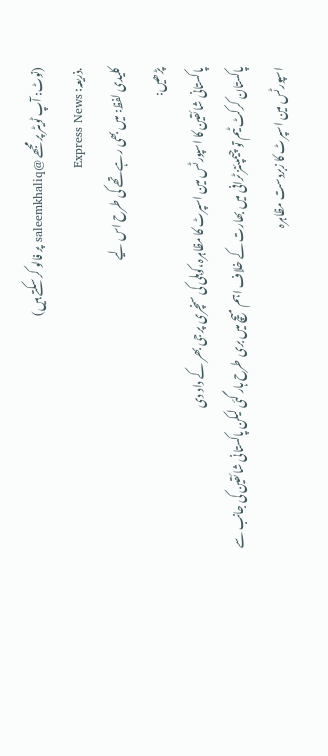(نوٹ: آپ ٹویٹر پر مجھے @saleemkhaliq پر فالو کر سکتے ہیں)
.ذریعہ: Express News
کلیدی لفظ: میں بھی رہے تھے کی طرح اس لیے
پڑھیں:
پاکستانی شائقین کا اسپورٹس مین اسپرٹ کا مظاہرہ،کوہلی کی سنچری پر جی بھر کے داد دی
پاکستان کرکٹ ٹیم تو چیمپئنز ٹرافی میں بھارت کے خلاف اہم میچ میں بری طرح ہار گئی لیکن پاکستانی شائقین کی جانب سے اسپورٹس مین اسپرٹ کا زبردست مظاہرہ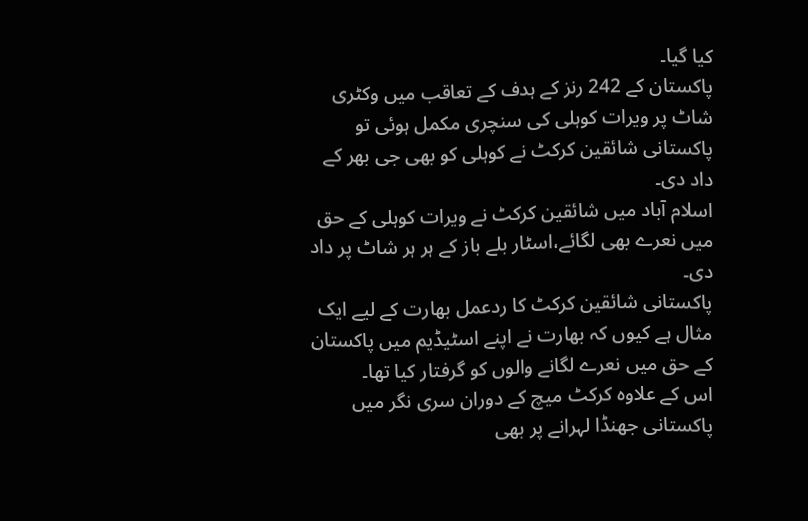کیا گیا۔
پاکستان کے 242 رنز کے ہدف کے تعاقب میں وکٹری شاٹ پر ویرات کوہلی کی سنچری مکمل ہوئی تو پاکستانی شائقین کرکٹ نے کوہلی کو بھی جی بھر کے داد دی۔
اسلام آباد میں شائقین کرکٹ نے ویرات کوہلی کے حق میں نعرے بھی لگائے،اسٹار بلے باز کے ہر ہر شاٹ پر داد دی۔
پاکستانی شائقین کرکٹ کا ردعمل بھارت کے لیے ایک مثال ہے کیوں کہ بھارت نے اپنے اسٹیڈیم میں پاکستان کے حق میں نعرے لگانے والوں کو گرفتار کیا تھا۔
اس کے علاوہ کرکٹ میچ کے دوران سری نگر میں پاکستانی جھنڈا لہرانے پر بھی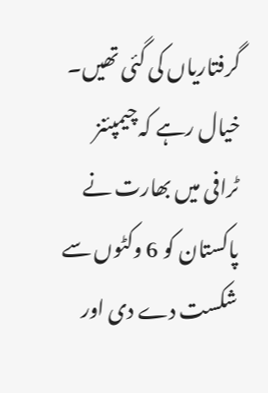گرفتاریاں کی گئی تھیں۔
خیال رہے کہ چیمپئنز ٹرافی میں بھارت نے پاکستان کو 6 وکٹوں سے شکست دے دی اور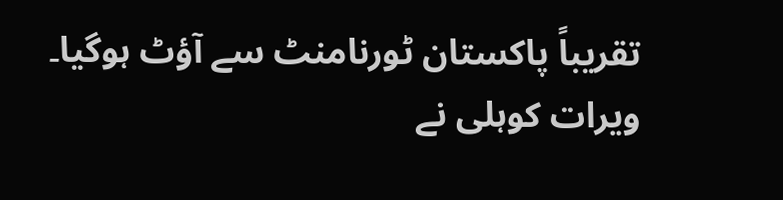تقریباً پاکستان ٹورنامنٹ سے آؤٹ ہوگیا۔
ویرات کوہلی نے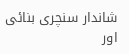شاندار سنچری بنائی اور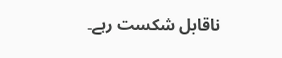ناقابل شکست رہے۔